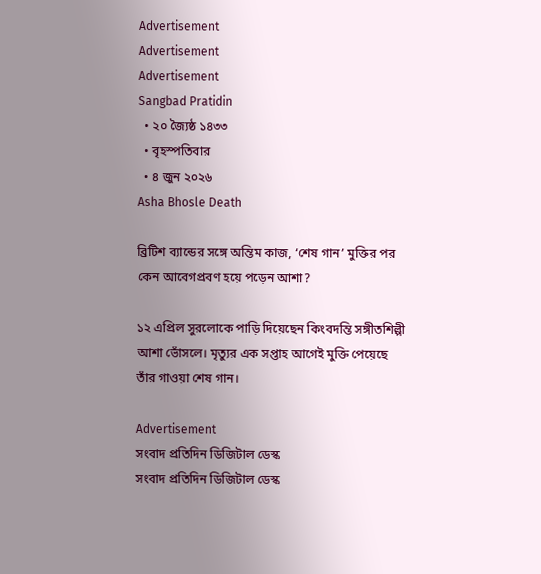Advertisement
Advertisement
Advertisement
Sangbad Pratidin
  • ২০ জ্যৈষ্ঠ ১৪৩৩
  • বৃহস্পতিবার
  • ৪ জুন ২০২৬
Asha Bhosle Death

ব্রিটিশ ব্যান্ডের সঙ্গে অন্তিম কাজ, ‘শেষ গান’ মুক্তির পর কেন আবেগপ্রবণ হয়ে পড়েন আশা?

১২ এপ্রিল সুরলোকে পাড়ি দিয়েছেন কিংবদন্তি সঙ্গীতশিল্পী আশা ভোঁসলে। মৃত্যুর এক সপ্তাহ আগেই মুক্তি পেয়েছে তাঁর গাওয়া শেষ গান।

Advertisement
সংবাদ প্রতিদিন ডিজিটাল ডেস্ক
সংবাদ প্রতিদিন ডিজিটাল ডেস্ক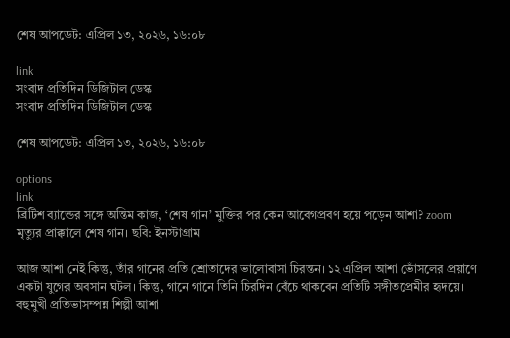শেষ আপডেট: এপ্রিল ১৩, ২০২৬, ১৬:০৮

link
সংবাদ প্রতিদিন ডিজিটাল ডেস্ক
সংবাদ প্রতিদিন ডিজিটাল ডেস্ক

শেষ আপডেট: এপ্রিল ১৩, ২০২৬, ১৬:০৮

options
link
ব্রিটিশ ব্যান্ডের সঙ্গে অন্তিম কাজ, ‘শেষ গান’ মুক্তির পর কেন আবেগপ্রবণ হয়ে পড়েন আশা? zoom
মৃত্যুর প্রাক্কালে শেষ গান। ছবি: ইনস্টাগ্রাম

আজ আশা নেই কিন্তু, তাঁর গানের প্রতি শ্রোতাদের ভালোবাসা চিরন্তন। ১২ এপ্রিল আশা ভোঁসলের প্রয়াণে একটা যুগের অবসান ঘটল। কিন্তু, গানে গানে তিনি চিরদিন বেঁচে থাকবেন প্রতিটি সঙ্গীতপ্রেমীর হৃদয়ে। বহুমুখী প্রতিভাসম্পন্ন শিল্পী আশা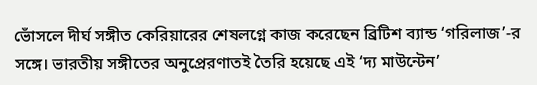ভোঁসলে দীর্ঘ সঙ্গীত কেরিয়ারের শেষলগ্নে কাজ করেছেন ব্রিটিশ ব্যান্ড ‘গরিলাজ’-র সঙ্গে। ভারতীয় সঙ্গীতের অনুপ্রেরণাতই তৈরি হয়েছে এই ‘দ্য মাউন্টেন’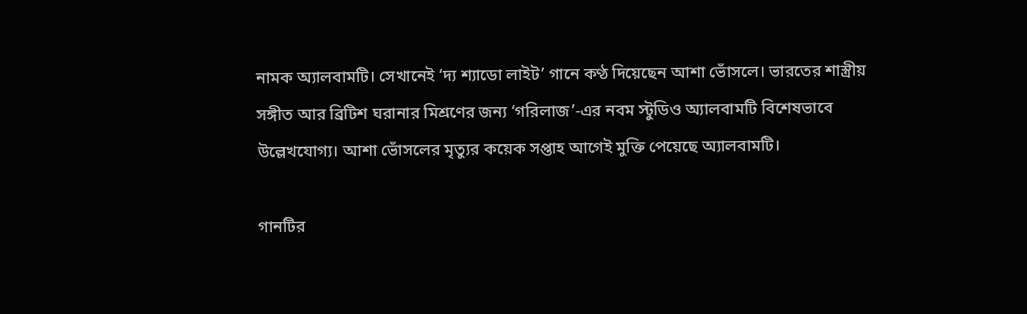নামক অ্যালবামটি। সেখানেই ‘দ্য শ্যাডো লাইট’ গানে কণ্ঠ দিয়েছেন আশা ভোঁসলে। ভারতের শাস্ত্রীয় সঙ্গীত আর ব্রিটিশ ঘরানার মিশ্রণের জন্য ‘গরিলাজ’-এর নবম স্টুডিও অ্যালবামটি বিশেষভাবে উল্লেখযোগ্য। আশা ভোঁসলের মৃত্যুর কয়েক সপ্তাহ আগেই মুক্তি পেয়েছে অ্যালবামটি।

গানটির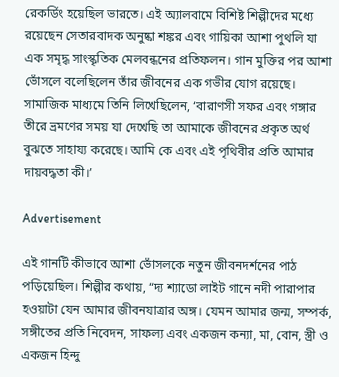রেকর্ডিং হয়েছিল ভারতে। এই অ্যালবামে বিশিষ্ট শিল্পীদের মধ্যে রয়েছেন সেতারবাদক অনুষ্কা শঙ্কর এবং গায়িকা আশা পুথলি যা এক সমৃদ্ধ সাংস্কৃতিক মেলবন্ধনের প্রতিফলন। গান মুক্তির পর আশা ভোঁসলে বলেছিলেন তাঁর জীবনের এক গভীর যোগ রয়েছে। সামাজিক মাধ্যমে তিনি লিখেছিলেন, ‘বারাণসী সফর এবং গঙ্গার তীরে ভ্রমণের সময় যা দেখেছি তা আমাকে জীবনের প্রকৃত অর্থ বুঝতে সাহায্য করেছে। আমি কে এবং এই পৃথিবীর প্রতি আমার দায়বদ্ধতা কী।’

Advertisement

এই গানটি কীভাবে আশা ভোঁসলকে নতুন জীবনদর্শনের পাঠ পড়িয়েছিল। শিল্পীর কথায়, “দ্য শ্যাডো লাইট গানে নদী পারাপার হওয়াটা যেন আমার জীবনযাত্রার অঙ্গ। যেমন আমার জন্ম, সম্পর্ক, সঙ্গীতের প্রতি নিবেদন, সাফল্য এবং একজন কন্যা, মা, বোন, স্ত্রী ও একজন হিন্দু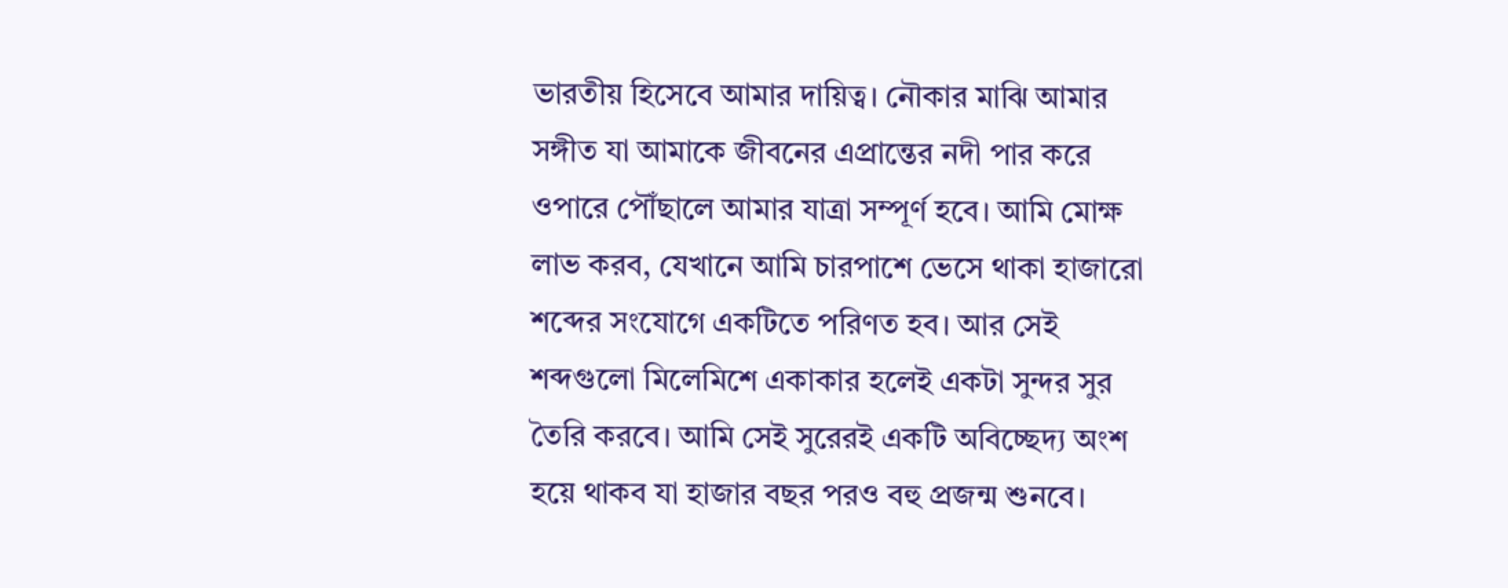ভারতীয় হিসেবে আমার দায়িত্ব। নৌকার মাঝি আমার সঙ্গীত যা আমাকে জীবনের এপ্রান্তের নদী পার করে ওপারে পৌঁছালে আমার যাত্রা সম্পূর্ণ হবে। আমি মোক্ষ লাভ করব, যেখানে আমি চারপাশে ভেসে থাকা হাজারো শব্দের সংযোগে একটিতে পরিণত হব। আর সেই শব্দগুলো মিলেমিশে একাকার হলেই একটা সুন্দর সুর তৈরি করবে। আমি সেই সুরেরই একটি অবিচ্ছেদ্য অংশ হয়ে থাকব যা হাজার বছর পরও বহু প্রজন্ম শুনবে।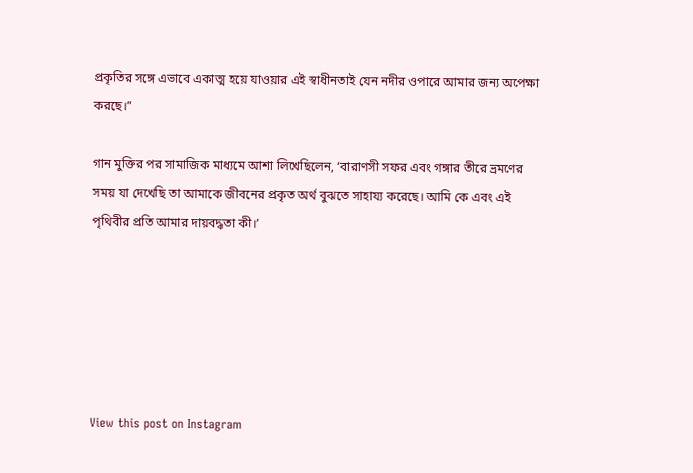প্রকৃতির সঙ্গে এভাবে একাত্ম হয়ে যাওয়ার এই স্বাধীনতাই যেন নদীর ওপারে আমার জন্য অপেক্ষা করছে।”

গান মুক্তির পর সামাজিক মাধ্যমে আশা লিখেছিলেন, ‘বারাণসী সফর এবং গঙ্গার তীরে ভ্রমণের সময় যা দেখেছি তা আমাকে জীবনের প্রকৃত অর্থ বুঝতে সাহায্য করেছে। আমি কে এবং এই পৃথিবীর প্রতি আমার দায়বদ্ধতা কী।’






View this post on Instagram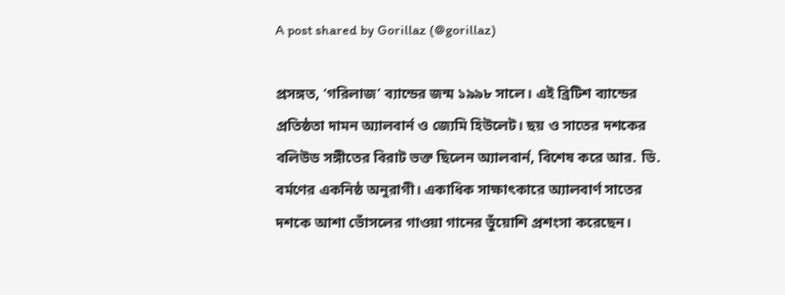A post shared by Gorillaz (@gorillaz)

প্রসঙ্গত, ‘গরিলাজ’ ব্যান্ডের জন্ম ১৯৯৮ সালে। এই ব্রিটিশ ব্যান্ডের প্রতিষ্ঠতা দামন অ্যালবার্ন ও জ্যেমি হিউলেট। ছয় ও সাতের দশকের বলিউড সঙ্গীতের বিরাট ভক্ত ছিলেন অ্যালবার্ন, বিশেষ করে আর. ডি. বর্মণের একনিষ্ঠ অনুরাগী। একাধিক সাক্ষাৎকারে অ্যালবার্ণ সাতের দশকে আশা ভোঁসলের গাওয়া গানের ভুঁয়োশি প্রশংসা করেছেন।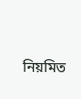নিয়মিত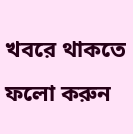খবরে থাকতে ফলো করুন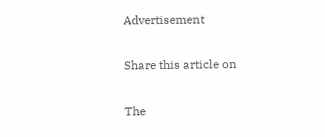Advertisement

Share this article on

The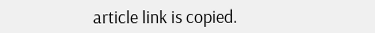article link is copied.